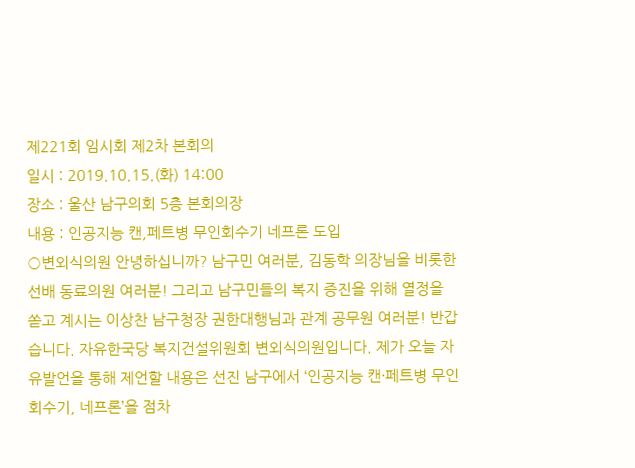제221회 임시회 제2차 본회의
일시 : 2019.10.15.(화) 14:00
장소 : 울산 남구의회 5층 본회의장
내용 : 인공지능 캔,페트병 무인회수기 네프론 도입
○변외식의원 안녕하십니까? 남구민 여러분, 김동학 의장님을 비롯한 선배 동료의원 여러분! 그리고 남구민들의 복지 증진을 위해 열정을 쏟고 계시는 이상찬 남구청장 권한대행님과 관계 공무원 여러분! 반갑습니다. 자유한국당 복지건설위원회 변외식의원입니다. 제가 오늘 자유발언을 통해 제언할 내용은 선진 남구에서 ‘인공지능 캔·페트병 무인회수기, 네프론’을 점차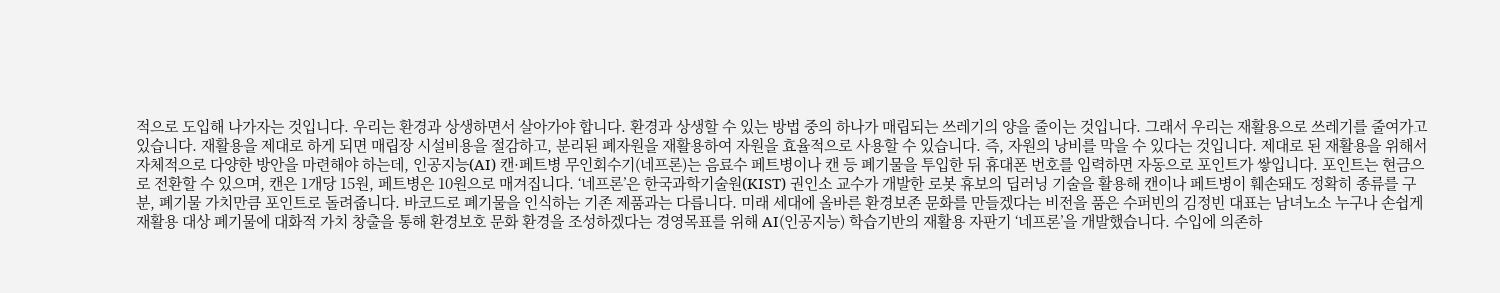적으로 도입해 나가자는 것입니다. 우리는 환경과 상생하면서 살아가야 합니다. 환경과 상생할 수 있는 방법 중의 하나가 매립되는 쓰레기의 양을 줄이는 것입니다. 그래서 우리는 재활용으로 쓰레기를 줄여가고 있습니다. 재활용을 제대로 하게 되면 매립장 시설비용을 절감하고, 분리된 폐자원을 재활용하여 자원을 효율적으로 사용할 수 있습니다. 즉, 자원의 낭비를 막을 수 있다는 것입니다. 제대로 된 재활용을 위해서 자체적으로 다양한 방안을 마련해야 하는데, 인공지능(AI) 캔·페트병 무인회수기(네프론)는 음료수 페트병이나 캔 등 폐기물을 투입한 뒤 휴대폰 번호를 입력하면 자동으로 포인트가 쌓입니다. 포인트는 현금으로 전환할 수 있으며, 캔은 1개당 15원, 페트병은 10원으로 매겨집니다. ‘네프론’은 한국과학기술원(KIST) 권인소 교수가 개발한 로봇 휴보의 딥러닝 기술을 활용해 캔이나 페트병이 훼손돼도 정확히 종류를 구분, 폐기물 가치만큼 포인트로 돌려줍니다. 바코드로 폐기물을 인식하는 기존 제품과는 다릅니다. 미래 세대에 올바른 환경보존 문화를 만들겠다는 비전을 품은 수퍼빈의 김정빈 대표는 남녀노소 누구나 손쉽게 재활용 대상 폐기물에 대화적 가치 창출을 통해 환경보호 문화 환경을 조성하겠다는 경영목표를 위해 AI(인공지능) 학습기반의 재활용 자판기 ‘네프론’을 개발했습니다. 수입에 의존하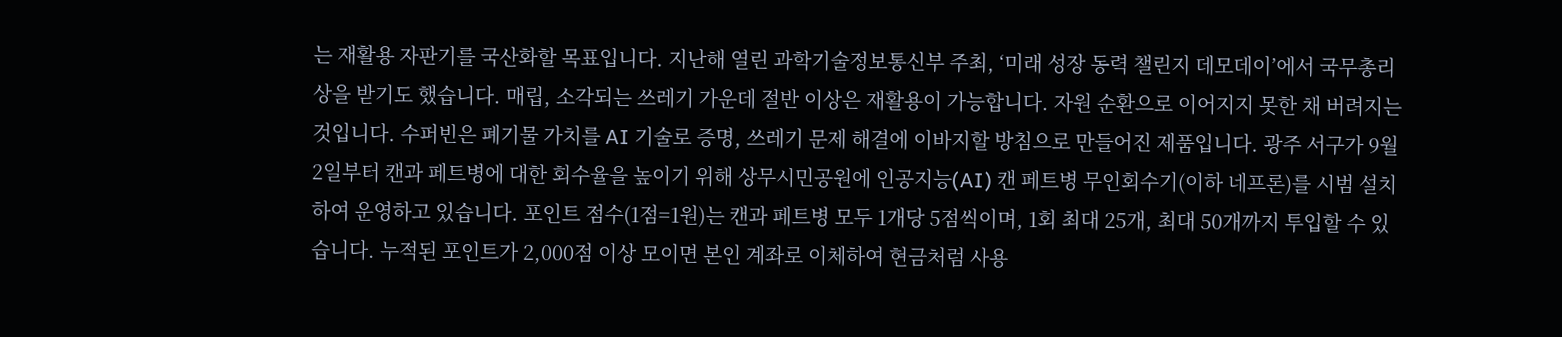는 재활용 자판기를 국산화할 목표입니다. 지난해 열린 과학기술정보통신부 주최, ‘미래 성장 동력 챌린지 데모데이’에서 국무총리상을 받기도 했습니다. 매립, 소각되는 쓰레기 가운데 절반 이상은 재활용이 가능합니다. 자원 순환으로 이어지지 못한 채 버려지는 것입니다. 수퍼빈은 폐기물 가치를 AI 기술로 증명, 쓰레기 문제 해결에 이바지할 방침으로 만들어진 제품입니다. 광주 서구가 9월 2일부터 캔과 페트병에 대한 회수율을 높이기 위해 상무시민공원에 인공지능(AI) 캔 페트병 무인회수기(이하 네프론)를 시범 설치하여 운영하고 있습니다. 포인트 점수(1점=1원)는 캔과 페트병 모두 1개당 5점씩이며, 1회 최대 25개, 최대 50개까지 투입할 수 있습니다. 누적된 포인트가 2,000점 이상 모이면 본인 계좌로 이체하여 현금처럼 사용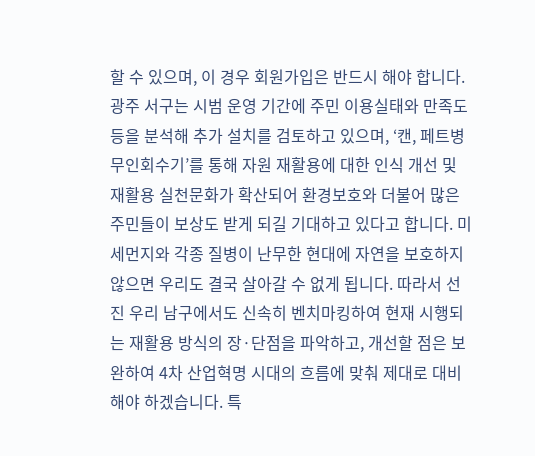할 수 있으며, 이 경우 회원가입은 반드시 해야 합니다. 광주 서구는 시범 운영 기간에 주민 이용실태와 만족도 등을 분석해 추가 설치를 검토하고 있으며, ‘캔, 페트병 무인회수기’를 통해 자원 재활용에 대한 인식 개선 및 재활용 실천문화가 확산되어 환경보호와 더불어 많은 주민들이 보상도 받게 되길 기대하고 있다고 합니다. 미세먼지와 각종 질병이 난무한 현대에 자연을 보호하지 않으면 우리도 결국 살아갈 수 없게 됩니다. 따라서 선진 우리 남구에서도 신속히 벤치마킹하여 현재 시행되는 재활용 방식의 장·단점을 파악하고, 개선할 점은 보완하여 4차 산업혁명 시대의 흐름에 맞춰 제대로 대비해야 하겠습니다. 특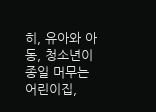히, 유아와 아동, 청소년이 종일 머무는 어린이집,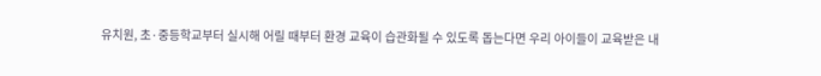유치원, 초·중등학교부터 실시해 어릴 때부터 환경 교육이 습관화될 수 있도록 돕는다면 우리 아이들이 교육받은 내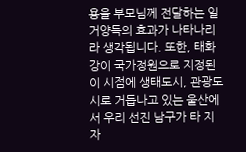용을 부모님께 전달하는 일거양득의 효과가 나타나리라 생각됩니다. 또한, 태화강이 국가정원으로 지정된 이 시점에 생태도시, 관광도시로 거듭나고 있는 울산에서 우리 선진 남구가 타 지자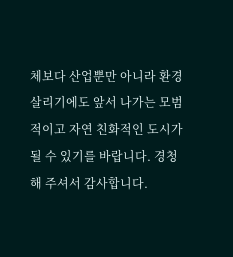체보다 산업뿐만 아니라 환경 살리기에도 앞서 나가는 모범적이고 자연 친화적인 도시가 될 수 있기를 바랍니다. 경청해 주셔서 감사합니다.